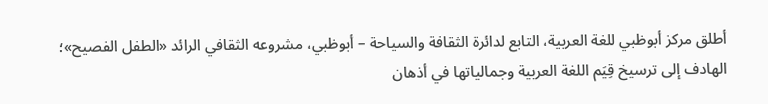أطلق مركز أبوظبي للغة العربية، التابع لدائرة الثقافة والسياحة – أبوظبي، مشروعه الثقافي الرائد «الطفل الفصيح»؛ الهادف إلى ترسيخ قِيَم اللغة العربية وجمالياتها في أذهان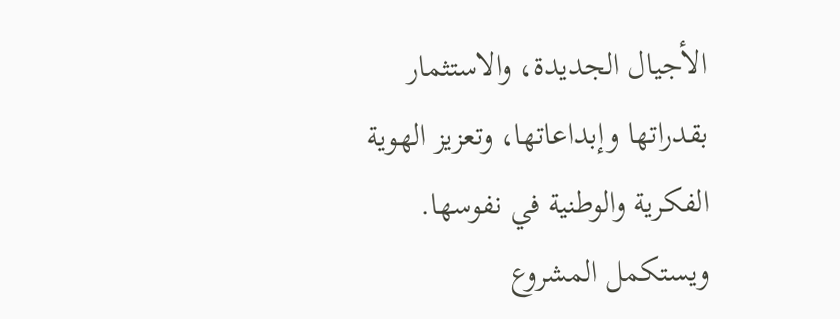الأجيال الجديدة، والاستثمار بقدراتها وإبداعاتها، وتعزيز الهوية الفكرية والوطنية في نفوسها.
ويستكمل المشروع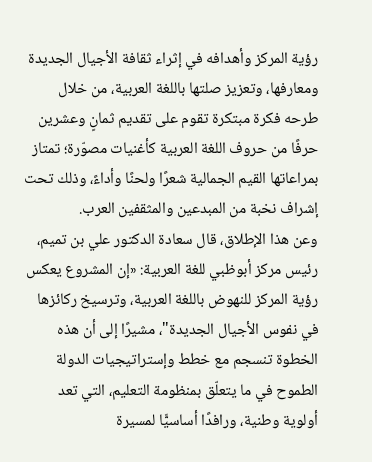رؤية المركز وأهدافه في إثراء ثقافة الأجيال الجديدة ومعارفها، وتعزيز صلتها باللغة العربية، من خلال طرحه فكرة مبتكرة تقوم على تقديم ثمانٍ وعشرين حرفًا من حروف اللغة العربية كأغنيات مصوّرة؛ تمتاز بمراعاتها القيم الجمالية شعرًا ولحنًا وأداءً، وذلك تحت إشراف نخبة من المبدعين والمثقفين العرب.
وعن هذا الإطلاق، قال سعادة الدكتور علي بن تميم، رئيس مركز أبوظبي للغة العربية: «إن المشروع يعكس رؤية المركز للنهوض باللغة العربية، وترسيخ ركائزها في نفوس الأجيال الجديدة"، مشيرًا إلى أن هذه الخطوة تنسجم مع خطط وإستراتيجيات الدولة الطموح في ما يتعلّق بمنظومة التعليم، التي تعد أولوية وطنية، ورافدًا أساسيًّا لمسيرة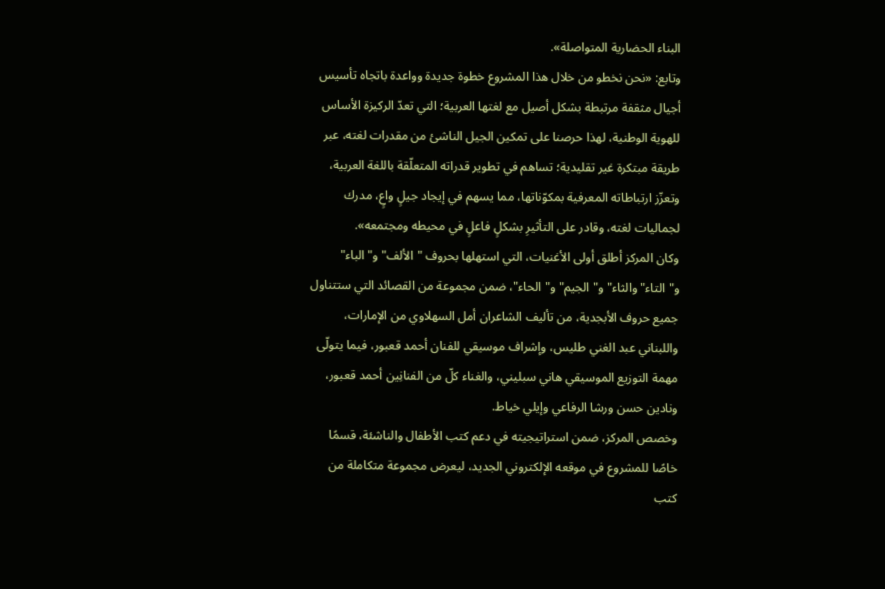البناء الحضارية المتواصلة».
وتابع: «نحن نخطو من خلال هذا المشروع خطوة جديدة وواعدة باتجاه تأسيس أجيال مثقفة مرتبطة بشكل أصيل مع لغتها العربية؛ التي تعدّ الركيزة الأساس للهوية الوطنية، لهذا حرصنا على تمكين الجيل الناشئ من مقدرات لغته، عبر طريقة مبتكرة غير تقليدية؛ تساهم في تطوير قدراته المتعلّقة باللغة العربية، وتعزّز ارتباطاته المعرفية بمكوّناتها، مما يسهم في إيجاد جيلٍ واعٍ، مدرك لجماليات لغته، وقادر على التأثيرِ بشكلٍ فاعلٍ في محيطه ومجتمعه».
وكان المركز أطلق أولى الأغنيات، التي استهلها بحروف "الألف" و"الباء" و"التاء" والثاء" و"الجيم" و"الحاء"، ضمن مجموعة من القصائد التي ستتناول جميع حروف الأبجدية، من تأليف الشاعران أمل السهلاوي من الإمارات، واللبناني عبد الغني طليس، وإشراف موسيقي للفنان أحمد قعبور، فيما يتولّى مهمة التوزيع الموسيقي هاني سبليني، والغناء كلّ من الفنانِين أحمد قعبور، ونادين حسن ورشا الرفاعي وإيلي خياط.
وخصص المركز، ضمن استراتيجيته في دعم كتب الأطفال والناشئة، قسمًا خاصًا للمشروع في موقعه الإلكتروني الجديد، ليعرض مجموعة متكاملة من كتب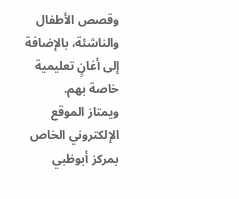وقصص الأطفال والناشئة، بالإضافة إلى أغانٍ تعليمية خاصة بهم.
ويمتاز الموقع الإلكتروني الخاص بمركز أبوظبي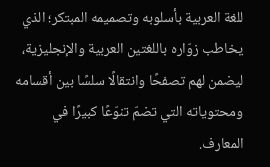للغة العربية بأسلوبه وتصميمه المبتكر؛ الذي يخاطب زوّاره باللغتين العربية والإنجليزية، ليضمن لهم تصفحًا وانتقالًا سلسًا بين أقسامه ومحتوياته التي تضمّ تنوّعًا كبيرًا في المعارف.